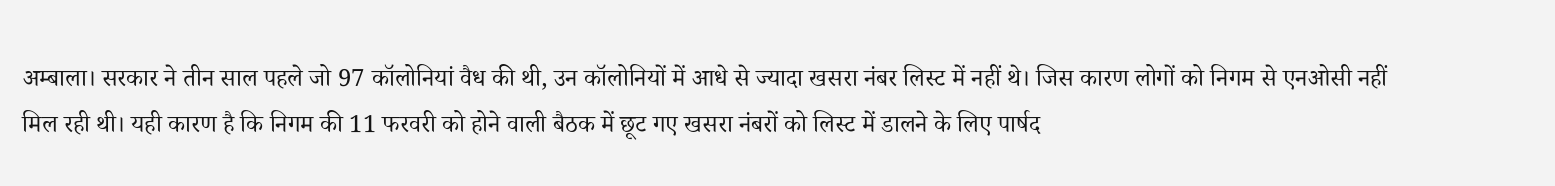अम्बाला। सरकार ने तीन साल पहले जो 97 कॉलोनियां वैध की थी, उन कॉलोनियों में आधे से ज्यादा खसरा नंबर लिस्ट में नहीं थे। जिस कारण लोगों को निगम से एनओसी नहीं मिल रही थी। यही कारण है कि निगम की 11 फरवरी को होने वाली बैठक में छूट गए खसरा नंबरों को लिस्ट में डालने के लिए पार्षद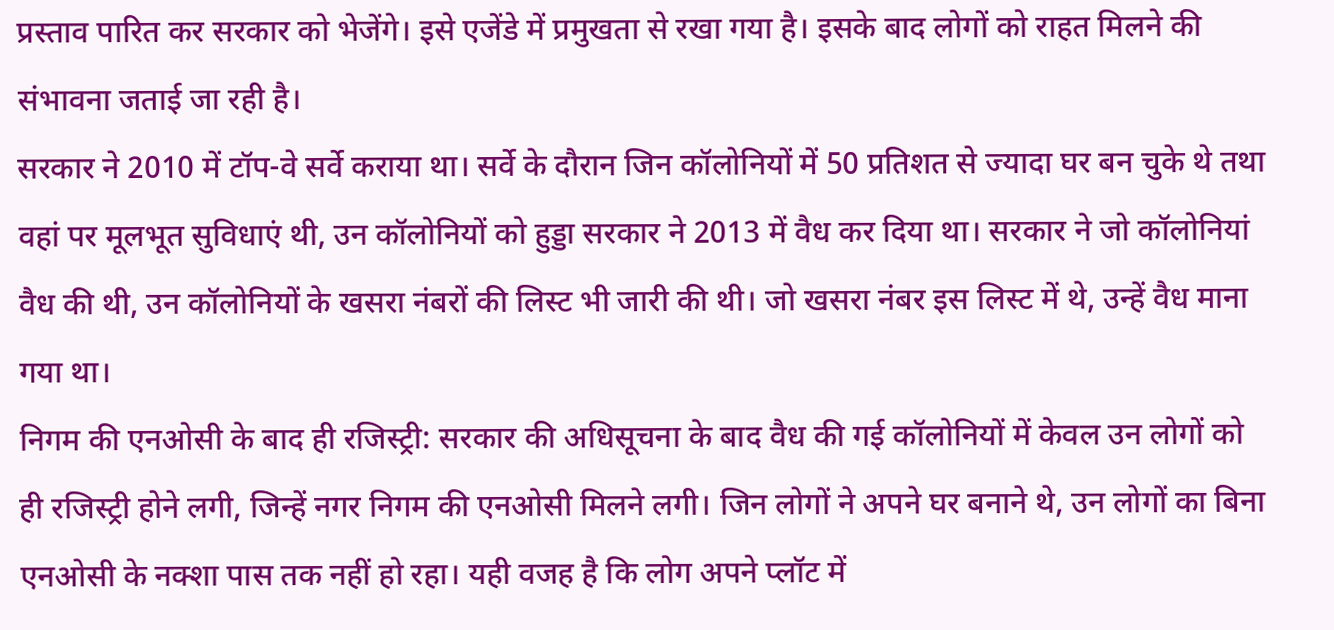प्रस्ताव पारित कर सरकार को भेजेंगे। इसे एजेंडे में प्रमुखता से रखा गया है। इसके बाद लोगों को राहत मिलने की संभावना जताई जा रही है।
सरकार ने 2010 में टॉप-वे सर्वे कराया था। सर्वे के दौरान जिन कॉलोनियों में 50 प्रतिशत से ज्यादा घर बन चुके थे तथा वहां पर मूलभूत सुविधाएं थी, उन कॉलोनियों को हुड्डा सरकार ने 2013 में वैध कर दिया था। सरकार ने जो कॉलोनियां वैध की थी, उन कॉलोनियों के खसरा नंबरों की लिस्ट भी जारी की थी। जो खसरा नंबर इस लिस्ट में थे, उन्हें वैध माना गया था।
निगम की एनओसी के बाद ही रजिस्ट्री: सरकार की अधिसूचना के बाद वैध की गई कॉलोनियों में केवल उन लोगों को ही रजिस्ट्री होने लगी, जिन्हें नगर निगम की एनओसी मिलने लगी। जिन लोगों ने अपने घर बनाने थे, उन लोगों का बिना एनओसी के नक्शा पास तक नहीं हो रहा। यही वजह है कि लोग अपने प्लॉट में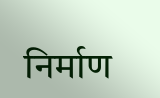निर्माण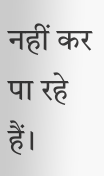नहीं कर पा रहे हैं।